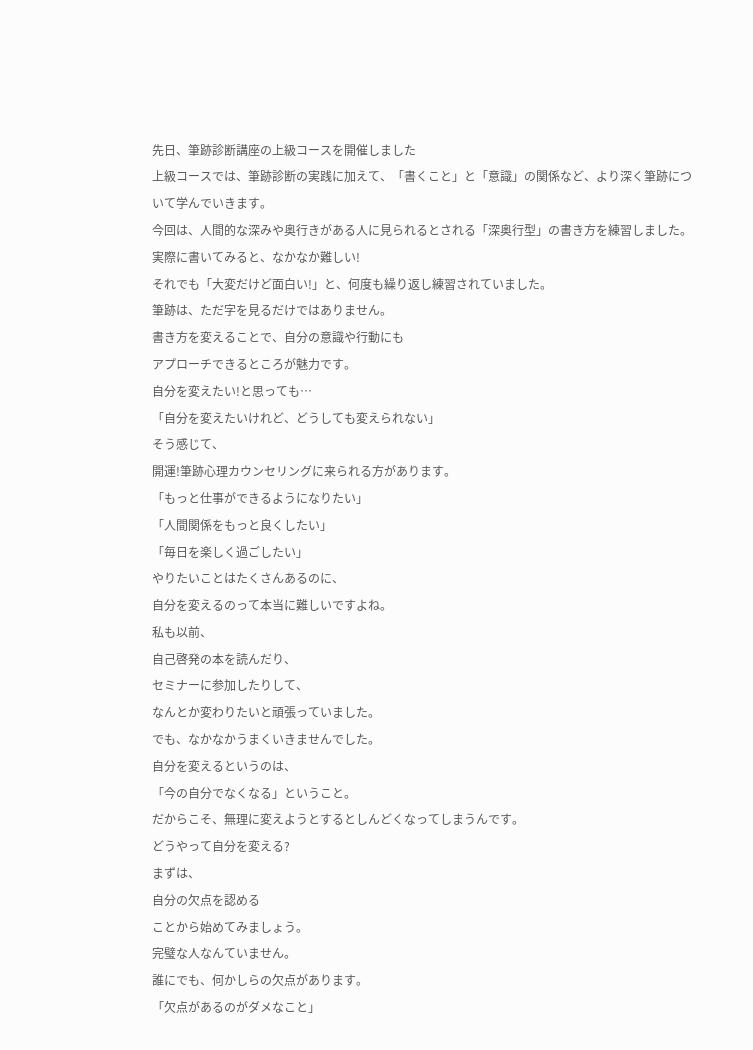先日、筆跡診断講座の上級コースを開催しました
上級コースでは、筆跡診断の実践に加えて、「書くこと」と「意識」の関係など、より深く筆跡について学んでいきます。
今回は、人間的な深みや奥行きがある人に見られるとされる「深奥行型」の書き方を練習しました。
実際に書いてみると、なかなか難しい!
それでも「大変だけど面白い!」と、何度も繰り返し練習されていました。
筆跡は、ただ字を見るだけではありません。
書き方を変えることで、自分の意識や行動にも
アプローチできるところが魅力です。
自分を変えたい!と思っても…
「自分を変えたいけれど、どうしても変えられない」
そう感じて、
開運!筆跡心理カウンセリングに来られる方があります。
「もっと仕事ができるようになりたい」
「人間関係をもっと良くしたい」
「毎日を楽しく過ごしたい」
やりたいことはたくさんあるのに、
自分を変えるのって本当に難しいですよね。
私も以前、
自己啓発の本を読んだり、
セミナーに参加したりして、
なんとか変わりたいと頑張っていました。
でも、なかなかうまくいきませんでした。
自分を変えるというのは、
「今の自分でなくなる」ということ。
だからこそ、無理に変えようとするとしんどくなってしまうんです。
どうやって自分を変える?
まずは、
自分の欠点を認める
ことから始めてみましょう。
完璧な人なんていません。
誰にでも、何かしらの欠点があります。
「欠点があるのがダメなこと」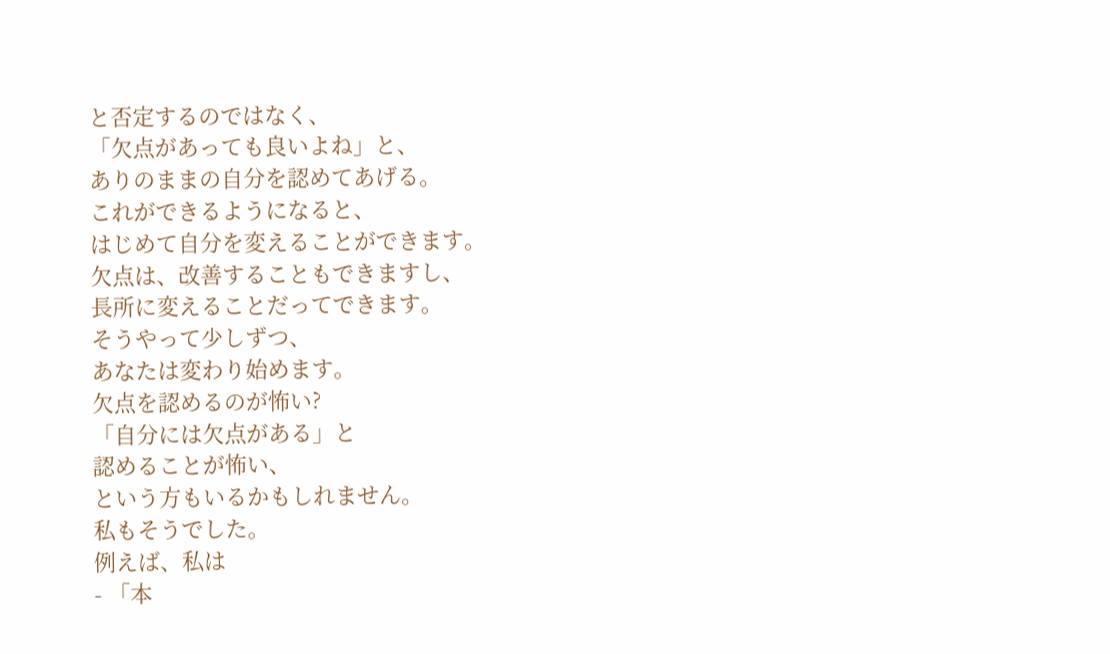と否定するのではなく、
「欠点があっても良いよね」と、
ありのままの自分を認めてあげる。
これができるようになると、
はじめて自分を変えることができます。
欠点は、改善することもできますし、
長所に変えることだってできます。
そうやって少しずつ、
あなたは変わり始めます。
欠点を認めるのが怖い?
「自分には欠点がある」と
認めることが怖い、
という方もいるかもしれません。
私もそうでした。
例えば、私は
- 「本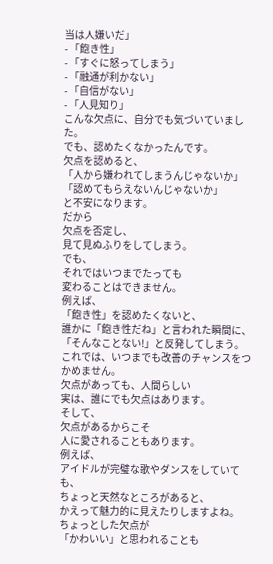当は人嫌いだ」
- 「飽き性」
- 「すぐに怒ってしまう」
- 「融通が利かない」
- 「自信がない」
- 「人見知り」
こんな欠点に、自分でも気づいていました。
でも、認めたくなかったんです。
欠点を認めると、
「人から嫌われてしまうんじゃないか」
「認めてもらえないんじゃないか」
と不安になります。
だから
欠点を否定し、
見て見ぬふりをしてしまう。
でも、
それではいつまでたっても
変わることはできません。
例えば、
「飽き性」を認めたくないと、
誰かに「飽き性だね」と言われた瞬間に、
「そんなことない!」と反発してしまう。
これでは、いつまでも改善のチャンスをつかめません。
欠点があっても、人間らしい
実は、誰にでも欠点はあります。
そして、
欠点があるからこそ
人に愛されることもあります。
例えば、
アイドルが完璧な歌やダンスをしていても、
ちょっと天然なところがあると、
かえって魅力的に見えたりしますよね。
ちょっとした欠点が
「かわいい」と思われることも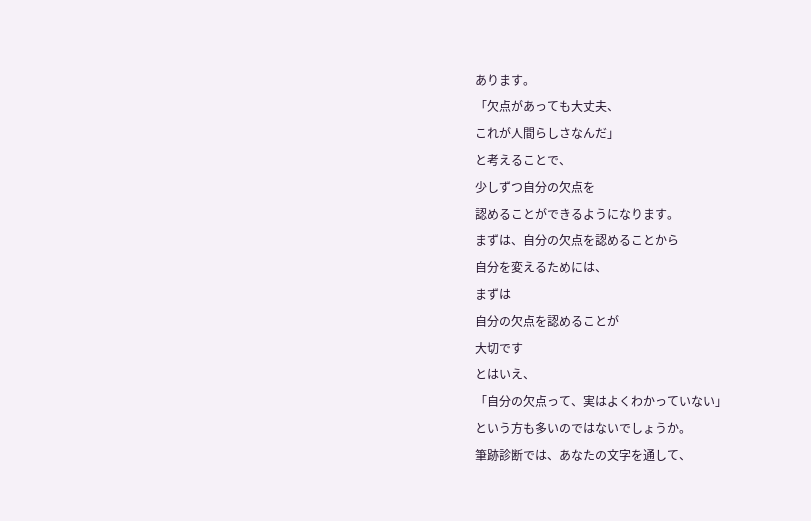あります。
「欠点があっても大丈夫、
これが人間らしさなんだ」
と考えることで、
少しずつ自分の欠点を
認めることができるようになります。
まずは、自分の欠点を認めることから
自分を変えるためには、
まずは
自分の欠点を認めることが
大切です
とはいえ、
「自分の欠点って、実はよくわかっていない」
という方も多いのではないでしょうか。
筆跡診断では、あなたの文字を通して、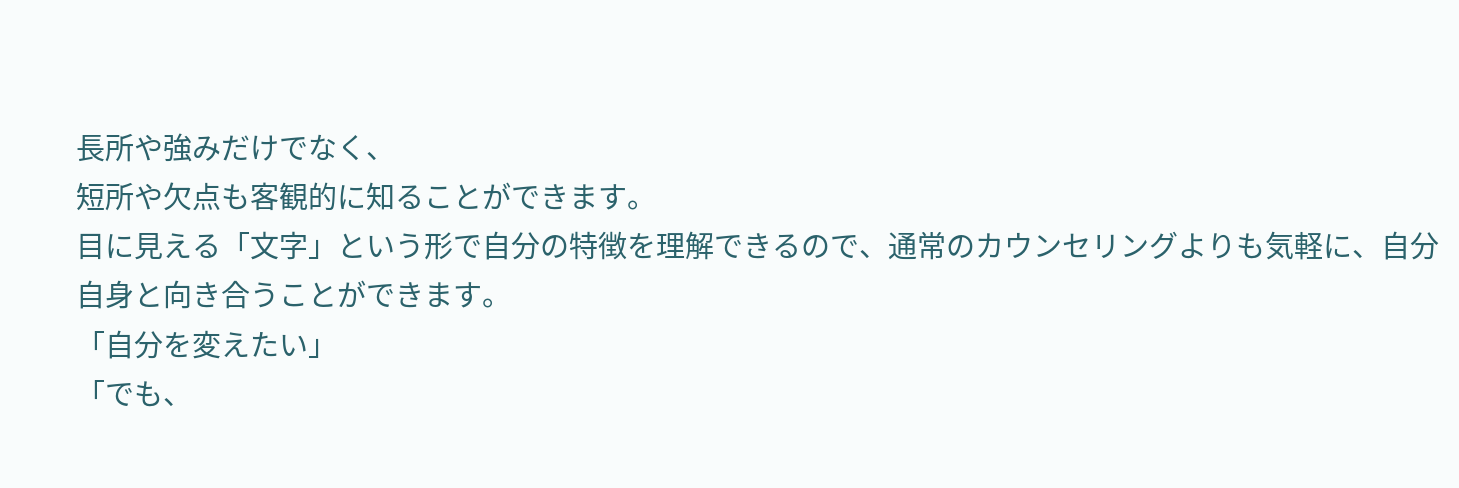長所や強みだけでなく、
短所や欠点も客観的に知ることができます。
目に見える「文字」という形で自分の特徴を理解できるので、通常のカウンセリングよりも気軽に、自分自身と向き合うことができます。
「自分を変えたい」
「でも、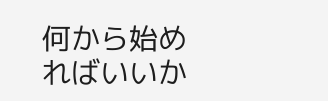何から始めればいいか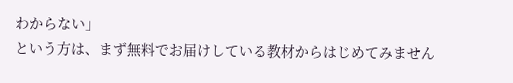わからない」
という方は、まず無料でお届けしている教材からはじめてみません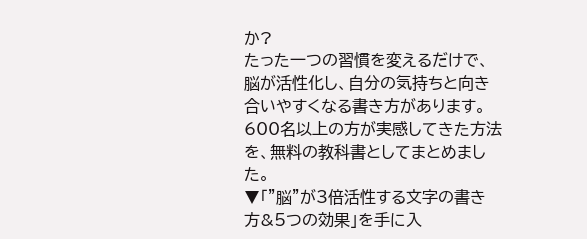か?
たった一つの習慣を変えるだけで、脳が活性化し、自分の気持ちと向き合いやすくなる書き方があります。600名以上の方が実感してきた方法を、無料の教科書としてまとめました。
▼「”脳”が3倍活性する文字の書き方&5つの効果」を手に入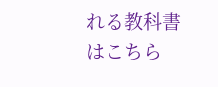れる教科書はこちら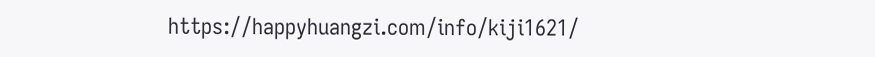https://happyhuangzi.com/info/kiji1621/